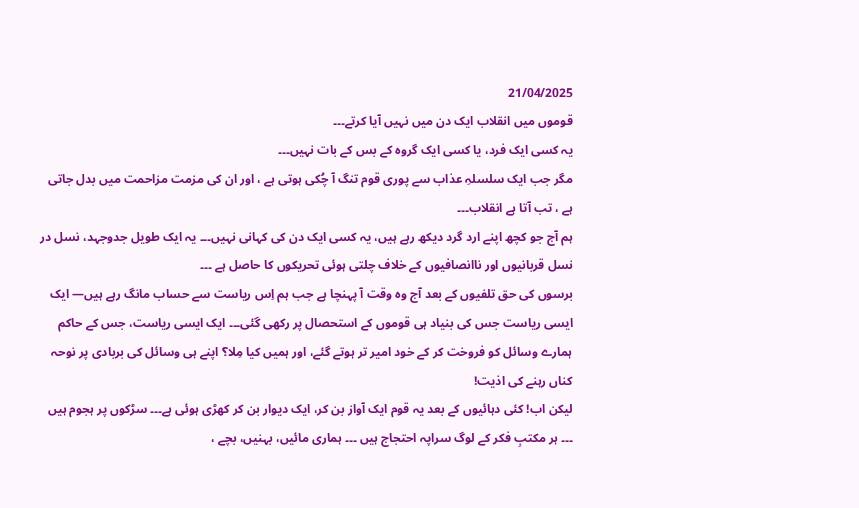21/04/2025
قوموں میں انقلاب ایک دن میں نہیں آیا کرتے۔۔۔
یہ کسی ایک فرد، یا کسی ایک گروہ کے بس کے بات نہیں۔۔۔
مگر جب ایک سلسلہِ عذاب سے پوری قوم تنگ آ چُکی ہوتی ہے ، اور ان کی مزمت مزاحمت میں بدل جاتی ہے ، تب آتا ہے انقلاب۔۔۔
ہم آج جو کچھ اپنے ارد گرد دیکھ رہے ہیں، یہ کسی ایک دن کی کہانی نہیں۔۔۔ یہ ایک طویل جدوجہد، نسل در نسل قربانیوں اور ناانصافیوں کے خلاف چلتی ہوئی تحریکوں کا حاصل ہے ۔۔۔
برسوں کی حق تلفیوں کے بعد آج وہ وقت آ پہنچا ہے جب ہم اِس ریاست سے حساب مانگ رہے ہیں— ایک ایسی ریاست جس کی بنیاد ہی قوموں کے استحصال پر رکھی گئی۔۔۔ ایک ایسی ریاست، جس کے حاکم ہمارے وسائل کو فروخت کر کے خود امیر تر ہوتے گئے، اور ہمیں کیا مِلا؟ اپنے ہی وسائل کی بربادی پر نوحہ کناں رہنے کی اذیت!
لیکن اب! کئی دہائیوں کے بعد یہ قوم ایک آواز بن کر، ایک دیوار بن کر کھڑی ہوئی ہے۔۔۔ سڑکوں پر ہجوم ہیں ۔۔۔ ہر مکتبِ فکر کے لوگ سراپہ احتجاج ہیں ۔۔۔ ہماری مائیں، بہنیں، بچے ،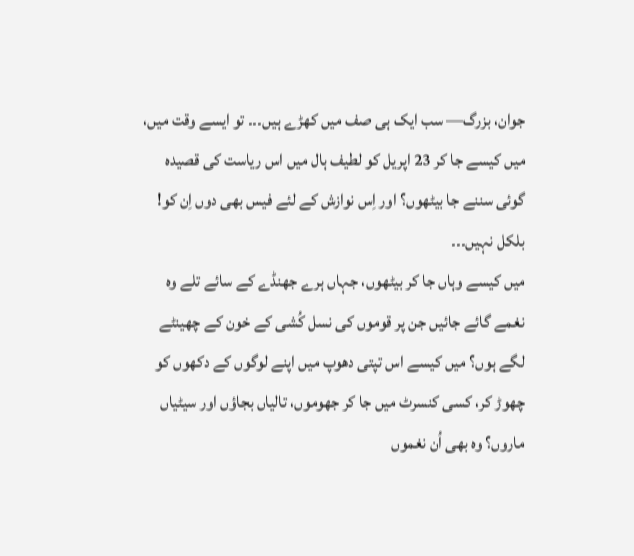جوان، بزرگ— سب ایک ہی صف میں کھڑے ہیں۔۔۔ تو ایسے وقت میں، میں کیسے جا کر 23 اپریل کو لطیف ہال میں اس ریاست کی قصیدہ گوئی سننے جا بیٹھوں؟ اور اِس نوازش کے لئے فیس بھی دوں اِن کو! بلکل نہیں۔۔۔
میں کیسے وہاں جا کر بیٹھوں، جہاں ہرے جھنڈے کے سائے تلے وہ نغمے گائے جائیں جن پر قوموں کی نسل کُشی کے خون کے چھینٹے لگے ہوں؟ میں کیسے اس تپتی دھوپ میں اپنے لوگوں کے دکھوں کو چھوڑ کر، کسی کنسرٹ میں جا کر جھوموں، تالیاں بجاؤں اور سیٹیاں ماروں؟ وہ بھی اُن نغموں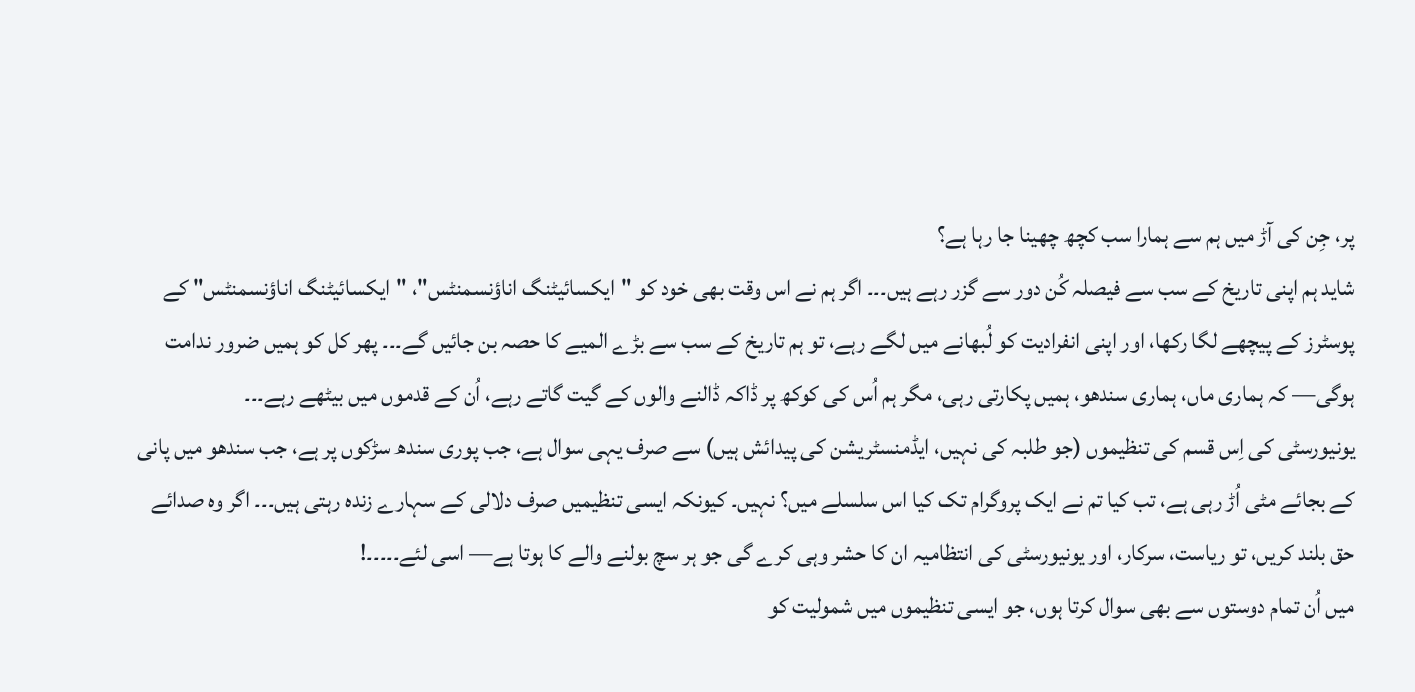پر، جِن کی آڑ میں ہم سے ہمارا سب کچھ چھینا جا رہا ہے؟
شاید ہم اپنی تاریخ کے سب سے فیصلہ کُن دور سے گزر رہے ہیں۔۔۔ اگر ہم نے اس وقت بھی خود کو "ایکسائیٹنگ اناؤنسمنٹس"، "ایکسائیٹنگ اناؤنسمنٹس" کے پوسٹرز کے پیچھے لگا رکھا، اور اپنی انفرادیت کو لُبھانے میں لگے رہے، تو ہم تاریخ کے سب سے بڑے المیے کا حصہ بن جائیں گے۔۔۔ پھر کل کو ہمیں ضرور ندامت ہوگی— کہ ہماری ماں، ہماری سندھو، ہمیں پکارتی رہی، مگر ہم اُس کی کوکھ پر ڈاکہ ڈالنے والوں کے گیت گاتے رہے، اُن کے قدموں میں بیٹھے رہے۔۔۔
یونیورسٹی کی اِس قسم کی تنظیموں (جو طلبہ کی نہیں، ایڈمنسٹریشن کی پیدائش ہیں) سے صرف یہی سوال ہے، جب پوری سندھ سڑکوں پر ہے، جب سندھو میں پانی کے بجائے مٹی اُڑ رہی ہے، تب کیا تم نے ایک پروگرام تک کیا اس سلسلے میں؟ نہیں۔ کیونکہ ایسی تنظیمیں صرف دلالی کے سہارے زندہ رہتی ہیں۔۔۔ اگر وہ صدائے حق بلند کریں، تو ریاست، سرکار، اور یونیورسٹی کی انتظامیہ ان کا حشر وہی کرے گی جو ہر سچ بولنے والے کا ہوتا ہے— اسی لئے۔۔۔۔۔!
میں اُن تمام دوستوں سے بھی سوال کرتا ہوں، جو ایسی تنظیموں میں شمولیت کو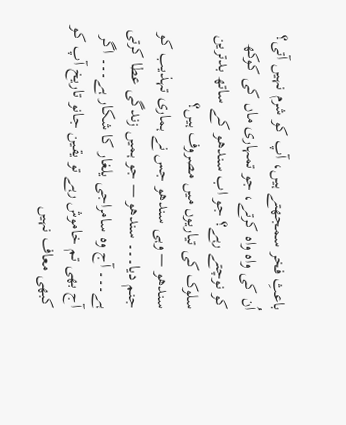باعثِ فخر سمجھتے ہیں، آپ کو شرم نہیں آتی؟ اُن کی واہ واہ کرتے، جو تمہاری ماں کی کوکھ کو نوچتے رہے؟ جو اب سندھو کے ساتھ بدترین سلوک کی تیاریوں میں مصروف ہیں؟
سندھو — وہی سندھو جس نے ہماری تہذیب کو جنم دیا۔۔۔ سندھو — جو ہمیں زندگی عطا کرتی ہے۔۔۔ آج وہ سامراجی یلغار کا شکار ہے۔۔۔ اگر آج بھی تم خاموش رہے تو یقین جانو تاریخ آپ کو کبھی معاف نہیں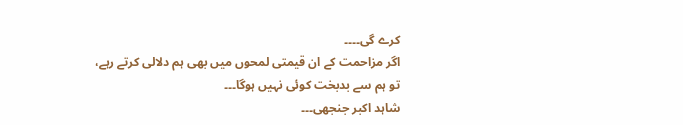کرے گی۔۔۔۔
اگر مزاحمت کے ان قیمتی لمحوں میں بھی ہم دلالی کرتے رہے، تو ہم سے بدبخت کوئی نہیں ہوگا۔۔۔
شاہد اکبر جنجھی۔۔۔